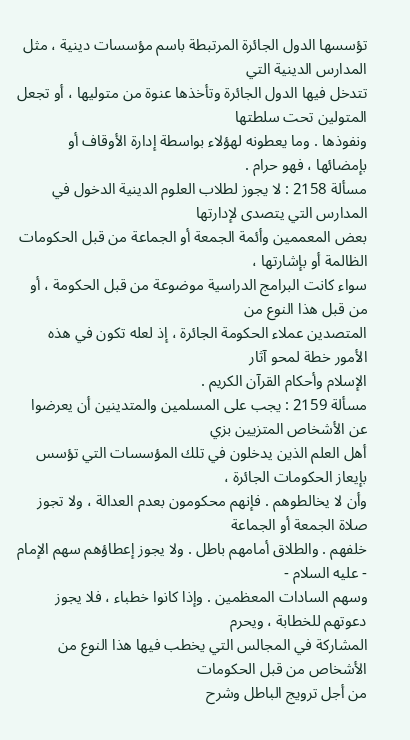تؤسسها الدول الجائرة المرتبطة باسم مؤسسات دينية ، مثل المدارس الدينية التي
تتدخل فيها الدول الجائرة وتأخذها عنوة من متوليها ، أو تجعل المتولين تحت سلطتها
ونفوذها . وما يعطونه لهؤلاء بواسطة إدارة الأوقاف أو بإمضائها ، فهو حرام .
مسألة 2158 : لا يجوز لطلاب العلوم الدينية الدخول في المدارس التي يتصدى لإدارتها
بعض المعممين وأئمة الجمعة أو الجماعة من قبل الحكومات الظالمة أو بإشارتها ،
سواء كانت البرامج الدراسية موضوعة من قبل الحكومة ، أو من قبل هذا النوع من
المتصدين عملاء الحكومة الجائرة ، إذ لعله تكون في هذه الأمور خطة لمحو آثار
الإسلام وأحكام القرآن الكريم .
مسألة 2159 : يجب على المسلمين والمتدينين أن يعرضوا عن الأشخاص المتزيين بزي
أهل العلم الذين يدخلون في تلك المؤسسات التي تؤسس بإيعاز الحكومات الجائرة ،
وأن لا يخالطوهم . فإنهم محكومون بعدم العدالة ، ولا تجوز صلاة الجمعة أو الجماعة
خلفهم . والطلاق أمامهم باطل . ولا يجوز إعطاؤهم سهم الإمام - عليه السلام -
وسهم السادات المعظمين . وإذا كانوا خطباء ، فلا يجوز دعوتهم للخطابة ، ويحرم
المشاركة في المجالس التي يخطب فيها هذا النوع من الأشخاص من قبل الحكومات
من أجل ترويج الباطل وشرح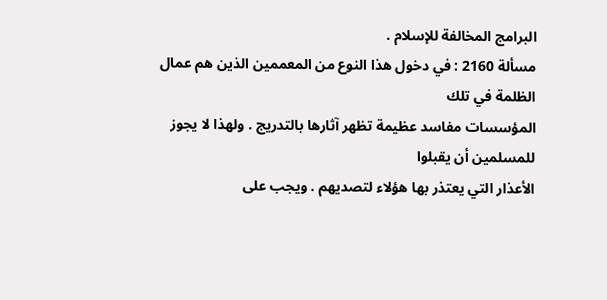البرامج المخالفة للإسلام .
مسألة 2160 : في دخول هذا النوع من المعممين الذين هم عمال الظلمة في تلك
المؤسسات مفاسد عظيمة تظهر آثارها بالتدريج . ولهذا لا يجوز للمسلمين أن يقبلوا
الأعذار التي يعتذر بها هؤلاء لتصديهم . ويجب على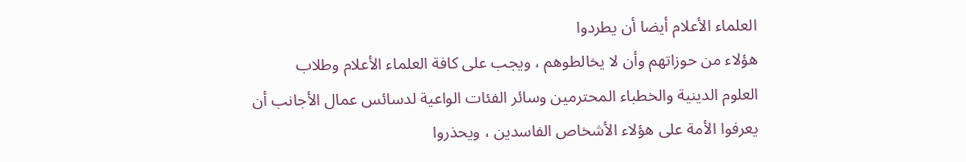العلماء الأعلام أيضا أن يطردوا
هؤلاء من حوزاتهم وأن لا يخالطوهم ، ويجب على كافة العلماء الأعلام وطلاب
العلوم الدينية والخطباء المحترمين وسائر الفئات الواعية لدسائس عمال الأجانب أن
يعرفوا الأمة على هؤلاء الأشخاص الفاسدين ، ويحذروا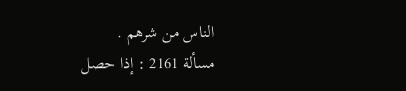الناس من شرهم .
مسألة 2161 : إذا حصل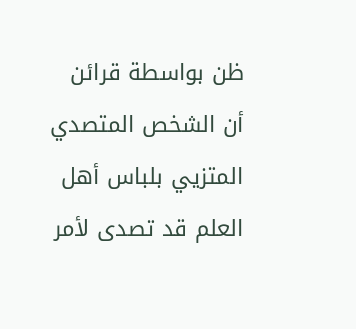ظن بواسطة قرائن أن الشخص المتصدي المتزيي بلباس أهل
العلم قد تصدى لأمر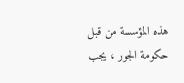هذه المؤسسة من قبل حكومة الجور ، يجب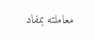معاملته بمفاد